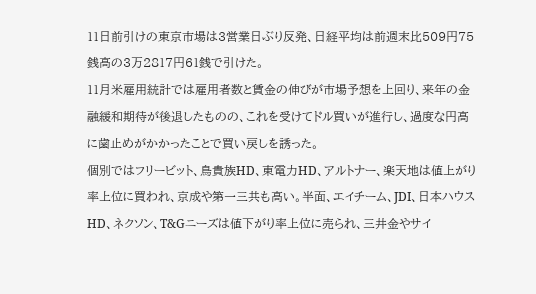11日前引けの東京市場は3営業日ぶり反発、日経平均は前週末比509円75銭高の3万2817円61銭で引けた。
11月米雇用統計では雇用者数と賃金の伸びが市場予想を上回り、来年の金融緩和期待が後退したものの、これを受けてドル買いが進行し、過度な円高に歯止めがかかったことで買い戻しを誘った。
個別ではフリービット、鳥貴族HD、東電力HD、アルトナー、楽天地は値上がり率上位に買われ、京成や第一三共も高い。半面、エイチーム、JDI、日本ハウスHD、ネクソン、T&Gニーズは値下がり率上位に売られ、三井金やサイ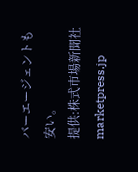バーエージェントも安い。
提供:株式市場新聞社 marketpress.jp